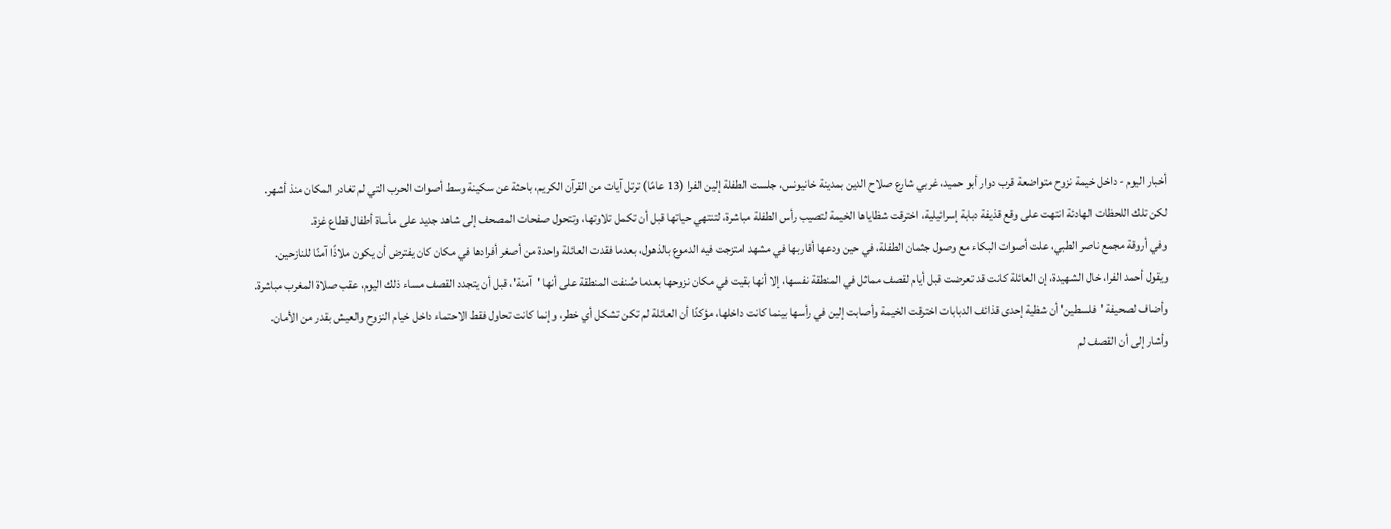أخبار اليوم - داخل خيمة نزوح متواضعة قرب دوار أبو حميد، غربي شارع صلاح الدين بمدينة خانيونس، جلست الطفلة إلين الفرا (13 عامًا) ترتل آيات من القرآن الكريم، باحثة عن سكينة وسط أصوات الحرب التي لم تغادر المكان منذ أشهر.
لكن تلك اللحظات الهادئة انتهت على وقع قذيفة دبابة إسرائيلية، اخترقت شظاياها الخيمة لتصيب رأس الطفلة مباشرة، لتنتهي حياتها قبل أن تكمل تلاوتها، وتتحول صفحات المصحف إلى شاهد جديد على مأساة أطفال قطاع غزة.
وفي أروقة مجمع ناصر الطبي، علت أصوات البكاء مع وصول جثمان الطفلة، في حين ودعها أقاربها في مشهد امتزجت فيه الدموع بالذهول، بعدما فقدت العائلة واحدة من أصغر أفرادها في مكان كان يفترض أن يكون ملاذًا آمنًا للنازحين.
ويقول أحمد الفرا، خال الشهيدة، إن العائلة كانت قد تعرضت قبل أيام لقصف مماثل في المنطقة نفسها، إلا أنها بقيت في مكان نزوحها بعدما صُنفت المنطقة على أنها 'آمنة'، قبل أن يتجدد القصف مساء ذلك اليوم، عقب صلاة المغرب مباشرة.
وأضاف لصحيفة 'فلسطين' أن شظية إحدى قذائف الدبابات اخترقت الخيمة وأصابت إلين في رأسها بينما كانت داخلها، مؤكدًا أن العائلة لم تكن تشكل أي خطر، وإنما كانت تحاول فقط الاحتماء داخل خيام النزوح والعيش بقدر من الأمان.
وأشار إلى أن القصف لم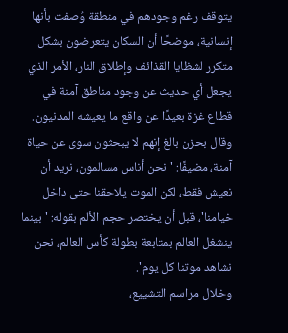يتوقف رغم وجودهم في منطقة وُصفت بأنها إنسانية، موضحًا أن السكان يتعرضون بشكل متكرر لشظايا القذائف وإطلاق النار، الأمر الذي يجعل أي حديث عن وجود مناطق آمنة في قطاع غزة بعيدًا عن واقع ما يعيشه المدنيون.
وقال بحزن بالغ إنهم لا يبحثون سوى عن حياة آمنة، مضيفًا: 'نحن أناس مسالمون، نريد أن نعيش فقط، لكن الموت يلاحقنا حتى داخل خيامنا'، قبل أن يختصر حجم الألم بقوله: 'بينما ينشغل العالم بمتابعة بطولة كأس العالم، نحن نشاهد موتنا كل يوم'.
وخلال مراسم التشييع،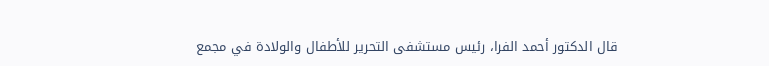قال الدكتور أحمد الفرا، رئيس مستشفى التحرير للأطفال والولادة في مجمع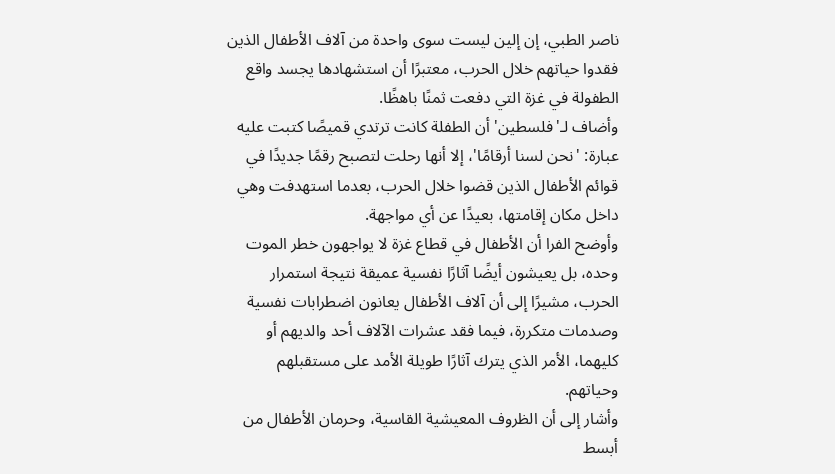ناصر الطبي، إن إلين ليست سوى واحدة من آلاف الأطفال الذين فقدوا حياتهم خلال الحرب، معتبرًا أن استشهادها يجسد واقع الطفولة في غزة التي دفعت ثمنًا باهظًا.
وأضاف لـ'فلسطين' أن الطفلة كانت ترتدي قميصًا كتبت عليه عبارة: 'نحن لسنا أرقامًا'، إلا أنها رحلت لتصبح رقمًا جديدًا في قوائم الأطفال الذين قضوا خلال الحرب، بعدما استهدفت وهي داخل مكان إقامتها، بعيدًا عن أي مواجهة.
وأوضح الفرا أن الأطفال في قطاع غزة لا يواجهون خطر الموت وحده، بل يعيشون أيضًا آثارًا نفسية عميقة نتيجة استمرار الحرب، مشيرًا إلى أن آلاف الأطفال يعانون اضطرابات نفسية وصدمات متكررة، فيما فقد عشرات الآلاف أحد والديهم أو كليهما، الأمر الذي يترك آثارًا طويلة الأمد على مستقبلهم وحياتهم.
وأشار إلى أن الظروف المعيشية القاسية، وحرمان الأطفال من أبسط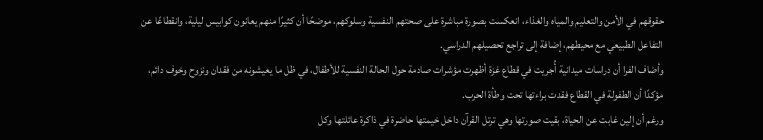حقوقهم في الأمن والتعليم والمياه والغذاء، انعكست بصورة مباشرة على صحتهم النفسية وسلوكهم، موضحًا أن كثيرًا منهم يعانون كوابيس ليلية، وانقطاعًا عن التفاعل الطبيعي مع محيطهم، إضافة إلى تراجع تحصيلهم الدراسي.
وأضاف الفرا أن دراسات ميدانية أُجريت في قطاع غزة أظهرت مؤشرات صادمة حول الحالة النفسية للأطفال، في ظل ما يعيشونه من فقدان ونزوح وخوف دائم، مؤكدًا أن الطفولة في القطاع فقدت براءتها تحت وطأة الحرب.
ورغم أن إلين غابت عن الحياة، بقيت صورتها وهي ترتل القرآن داخل خيمتها حاضرة في ذاكرة عائلتها وكل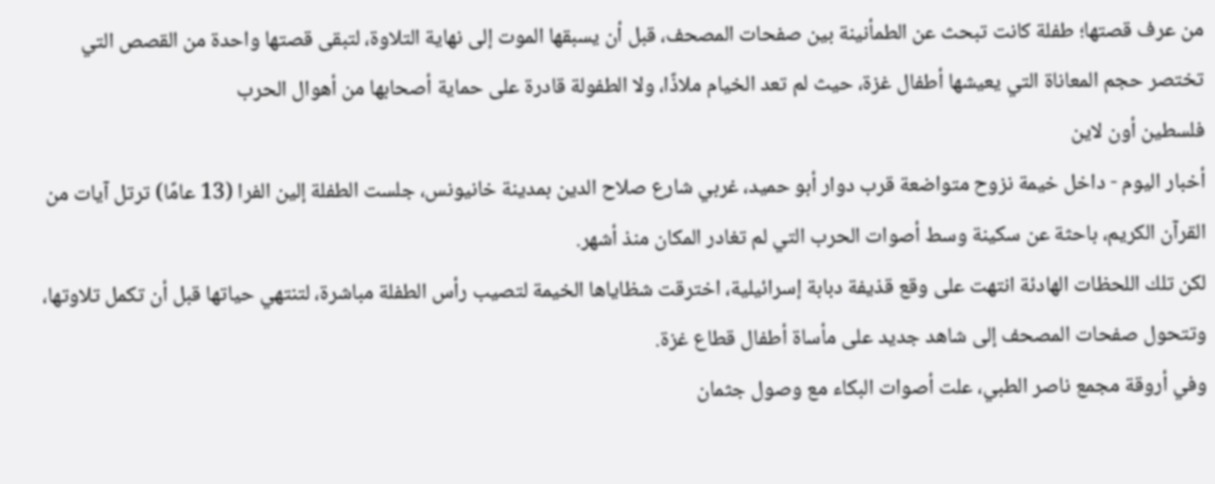من عرف قصتها؛ طفلة كانت تبحث عن الطمأنينة بين صفحات المصحف، قبل أن يسبقها الموت إلى نهاية التلاوة، لتبقى قصتها واحدة من القصص التي تختصر حجم المعاناة التي يعيشها أطفال غزة، حيث لم تعد الخيام ملاذًا، ولا الطفولة قادرة على حماية أصحابها من أهوال الحرب
فلسطين أون لاين
أخبار اليوم - داخل خيمة نزوح متواضعة قرب دوار أبو حميد، غربي شارع صلاح الدين بمدينة خانيونس، جلست الطفلة إلين الفرا (13 عامًا) ترتل آيات من القرآن الكريم، باحثة عن سكينة وسط أصوات الحرب التي لم تغادر المكان منذ أشهر.
لكن تلك اللحظات الهادئة انتهت على وقع قذيفة دبابة إسرائيلية، اخترقت شظاياها الخيمة لتصيب رأس الطفلة مباشرة، لتنتهي حياتها قبل أن تكمل تلاوتها، وتتحول صفحات المصحف إلى شاهد جديد على مأساة أطفال قطاع غزة.
وفي أروقة مجمع ناصر الطبي، علت أصوات البكاء مع وصول جثمان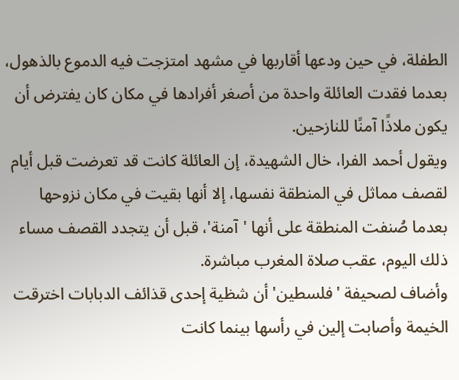الطفلة، في حين ودعها أقاربها في مشهد امتزجت فيه الدموع بالذهول، بعدما فقدت العائلة واحدة من أصغر أفرادها في مكان كان يفترض أن يكون ملاذًا آمنًا للنازحين.
ويقول أحمد الفرا، خال الشهيدة، إن العائلة كانت قد تعرضت قبل أيام لقصف مماثل في المنطقة نفسها، إلا أنها بقيت في مكان نزوحها بعدما صُنفت المنطقة على أنها 'آمنة'، قبل أن يتجدد القصف مساء ذلك اليوم، عقب صلاة المغرب مباشرة.
وأضاف لصحيفة 'فلسطين' أن شظية إحدى قذائف الدبابات اخترقت الخيمة وأصابت إلين في رأسها بينما كانت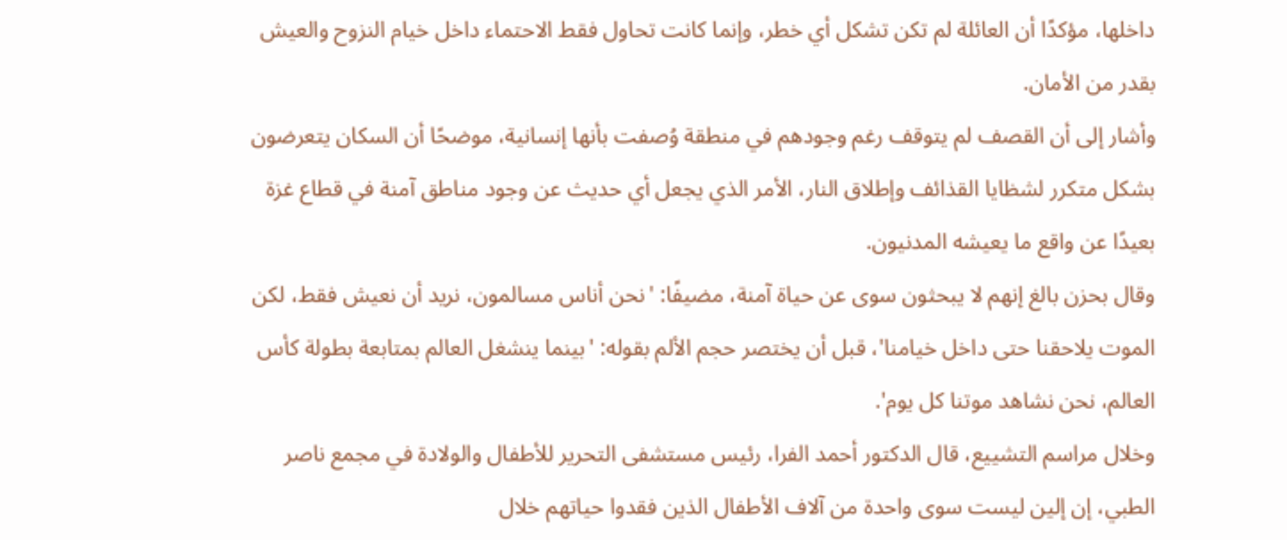داخلها، مؤكدًا أن العائلة لم تكن تشكل أي خطر، وإنما كانت تحاول فقط الاحتماء داخل خيام النزوح والعيش بقدر من الأمان.
وأشار إلى أن القصف لم يتوقف رغم وجودهم في منطقة وُصفت بأنها إنسانية، موضحًا أن السكان يتعرضون بشكل متكرر لشظايا القذائف وإطلاق النار، الأمر الذي يجعل أي حديث عن وجود مناطق آمنة في قطاع غزة بعيدًا عن واقع ما يعيشه المدنيون.
وقال بحزن بالغ إنهم لا يبحثون سوى عن حياة آمنة، مضيفًا: 'نحن أناس مسالمون، نريد أن نعيش فقط، لكن الموت يلاحقنا حتى داخل خيامنا'، قبل أن يختصر حجم الألم بقوله: 'بينما ينشغل العالم بمتابعة بطولة كأس العالم، نحن نشاهد موتنا كل يوم'.
وخلال مراسم التشييع، قال الدكتور أحمد الفرا، رئيس مستشفى التحرير للأطفال والولادة في مجمع ناصر الطبي، إن إلين ليست سوى واحدة من آلاف الأطفال الذين فقدوا حياتهم خلال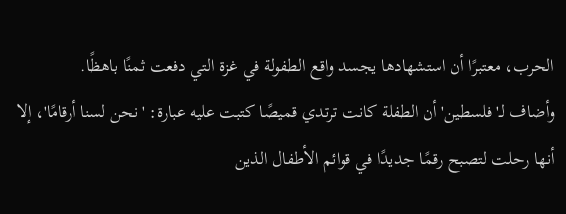الحرب، معتبرًا أن استشهادها يجسد واقع الطفولة في غزة التي دفعت ثمنًا باهظًا.
وأضاف لـ'فلسطين' أن الطفلة كانت ترتدي قميصًا كتبت عليه عبارة: 'نحن لسنا أرقامًا'، إلا أنها رحلت لتصبح رقمًا جديدًا في قوائم الأطفال الذين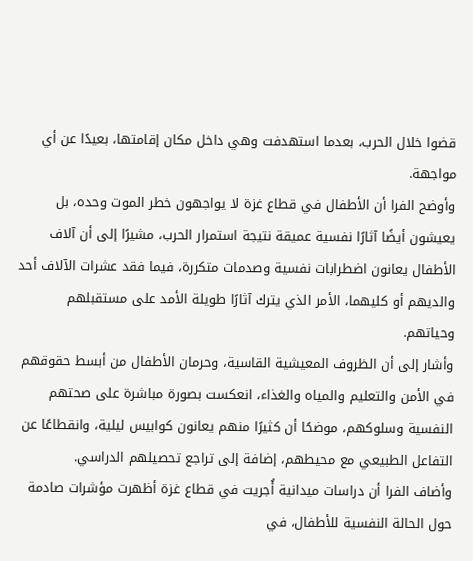قضوا خلال الحرب، بعدما استهدفت وهي داخل مكان إقامتها، بعيدًا عن أي مواجهة.
وأوضح الفرا أن الأطفال في قطاع غزة لا يواجهون خطر الموت وحده، بل يعيشون أيضًا آثارًا نفسية عميقة نتيجة استمرار الحرب، مشيرًا إلى أن آلاف الأطفال يعانون اضطرابات نفسية وصدمات متكررة، فيما فقد عشرات الآلاف أحد والديهم أو كليهما، الأمر الذي يترك آثارًا طويلة الأمد على مستقبلهم وحياتهم.
وأشار إلى أن الظروف المعيشية القاسية، وحرمان الأطفال من أبسط حقوقهم في الأمن والتعليم والمياه والغذاء، انعكست بصورة مباشرة على صحتهم النفسية وسلوكهم، موضحًا أن كثيرًا منهم يعانون كوابيس ليلية، وانقطاعًا عن التفاعل الطبيعي مع محيطهم، إضافة إلى تراجع تحصيلهم الدراسي.
وأضاف الفرا أن دراسات ميدانية أُجريت في قطاع غزة أظهرت مؤشرات صادمة حول الحالة النفسية للأطفال، في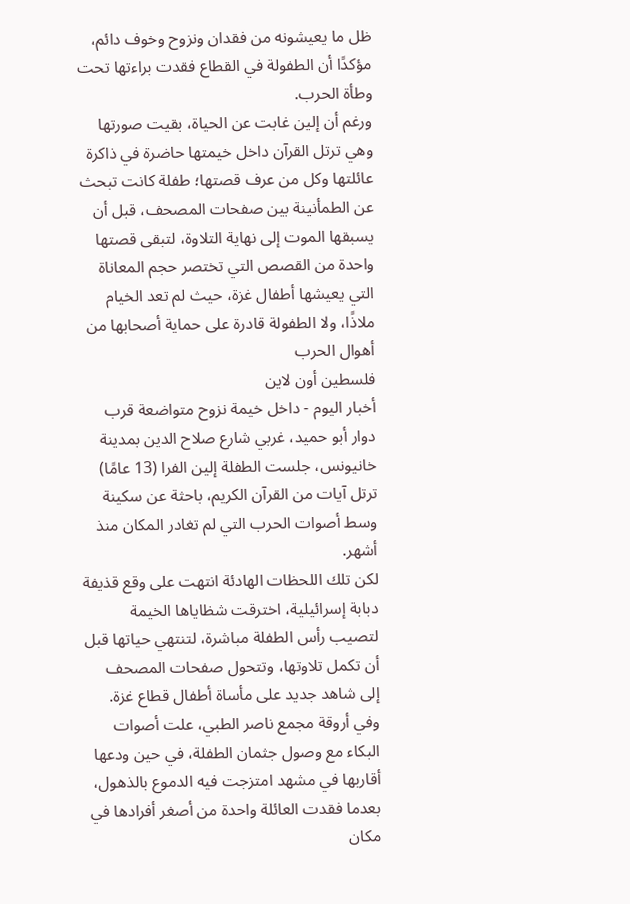ظل ما يعيشونه من فقدان ونزوح وخوف دائم، مؤكدًا أن الطفولة في القطاع فقدت براءتها تحت وطأة الحرب.
ورغم أن إلين غابت عن الحياة، بقيت صورتها وهي ترتل القرآن داخل خيمتها حاضرة في ذاكرة عائلتها وكل من عرف قصتها؛ طفلة كانت تبحث عن الطمأنينة بين صفحات المصحف، قبل أن يسبقها الموت إلى نهاية التلاوة، لتبقى قصتها واحدة من القصص التي تختصر حجم المعاناة التي يعيشها أطفال غزة، حيث لم تعد الخيام ملاذًا، ولا الطفولة قادرة على حماية أصحابها من أهوال الحرب
فلسطين أون لاين
أخبار اليوم - داخل خيمة نزوح متواضعة قرب دوار أبو حميد، غربي شارع صلاح الدين بمدينة خانيونس، جلست الطفلة إلين الفرا (13 عامًا) ترتل آيات من القرآن الكريم، باحثة عن سكينة وسط أصوات الحرب التي لم تغادر المكان منذ أشهر.
لكن تلك اللحظات الهادئة انتهت على وقع قذيفة دبابة إسرائيلية، اخترقت شظاياها الخيمة لتصيب رأس الطفلة مباشرة، لتنتهي حياتها قبل أن تكمل تلاوتها، وتتحول صفحات المصحف إلى شاهد جديد على مأساة أطفال قطاع غزة.
وفي أروقة مجمع ناصر الطبي، علت أصوات البكاء مع وصول جثمان الطفلة، في حين ودعها أقاربها في مشهد امتزجت فيه الدموع بالذهول، بعدما فقدت العائلة واحدة من أصغر أفرادها في مكان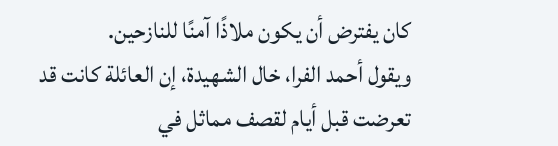كان يفترض أن يكون ملاذًا آمنًا للنازحين.
ويقول أحمد الفرا، خال الشهيدة، إن العائلة كانت قد تعرضت قبل أيام لقصف مماثل في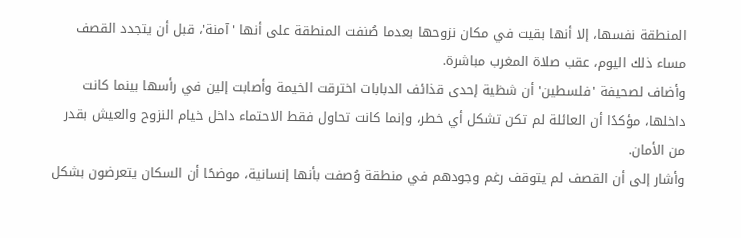المنطقة نفسها، إلا أنها بقيت في مكان نزوحها بعدما صُنفت المنطقة على أنها 'آمنة'، قبل أن يتجدد القصف مساء ذلك اليوم، عقب صلاة المغرب مباشرة.
وأضاف لصحيفة 'فلسطين' أن شظية إحدى قذائف الدبابات اخترقت الخيمة وأصابت إلين في رأسها بينما كانت داخلها، مؤكدًا أن العائلة لم تكن تشكل أي خطر، وإنما كانت تحاول فقط الاحتماء داخل خيام النزوح والعيش بقدر من الأمان.
وأشار إلى أن القصف لم يتوقف رغم وجودهم في منطقة وُصفت بأنها إنسانية، موضحًا أن السكان يتعرضون بشكل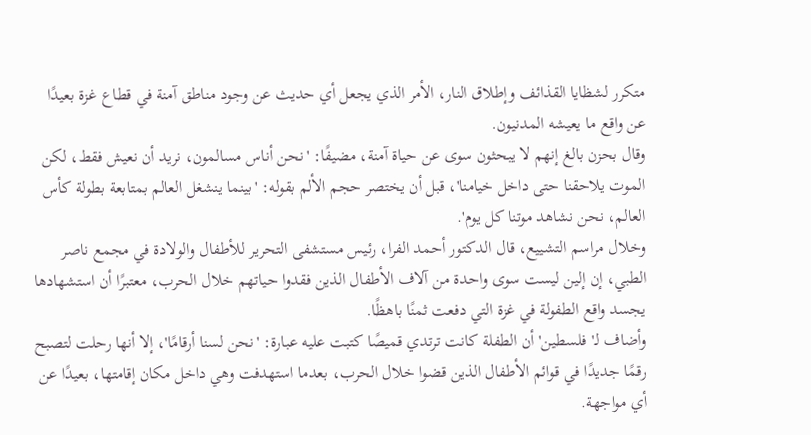متكرر لشظايا القذائف وإطلاق النار، الأمر الذي يجعل أي حديث عن وجود مناطق آمنة في قطاع غزة بعيدًا عن واقع ما يعيشه المدنيون.
وقال بحزن بالغ إنهم لا يبحثون سوى عن حياة آمنة، مضيفًا: 'نحن أناس مسالمون، نريد أن نعيش فقط، لكن الموت يلاحقنا حتى داخل خيامنا'، قبل أن يختصر حجم الألم بقوله: 'بينما ينشغل العالم بمتابعة بطولة كأس العالم، نحن نشاهد موتنا كل يوم'.
وخلال مراسم التشييع، قال الدكتور أحمد الفرا، رئيس مستشفى التحرير للأطفال والولادة في مجمع ناصر الطبي، إن إلين ليست سوى واحدة من آلاف الأطفال الذين فقدوا حياتهم خلال الحرب، معتبرًا أن استشهادها يجسد واقع الطفولة في غزة التي دفعت ثمنًا باهظًا.
وأضاف لـ'فلسطين' أن الطفلة كانت ترتدي قميصًا كتبت عليه عبارة: 'نحن لسنا أرقامًا'، إلا أنها رحلت لتصبح رقمًا جديدًا في قوائم الأطفال الذين قضوا خلال الحرب، بعدما استهدفت وهي داخل مكان إقامتها، بعيدًا عن أي مواجهة.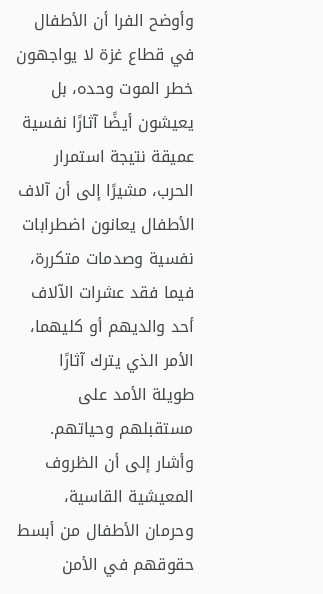وأوضح الفرا أن الأطفال في قطاع غزة لا يواجهون خطر الموت وحده، بل يعيشون أيضًا آثارًا نفسية عميقة نتيجة استمرار الحرب، مشيرًا إلى أن آلاف الأطفال يعانون اضطرابات نفسية وصدمات متكررة، فيما فقد عشرات الآلاف أحد والديهم أو كليهما، الأمر الذي يترك آثارًا طويلة الأمد على مستقبلهم وحياتهم.
وأشار إلى أن الظروف المعيشية القاسية، وحرمان الأطفال من أبسط حقوقهم في الأمن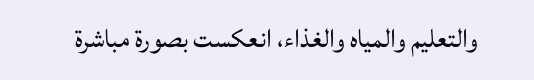والتعليم والمياه والغذاء، انعكست بصورة مباشرة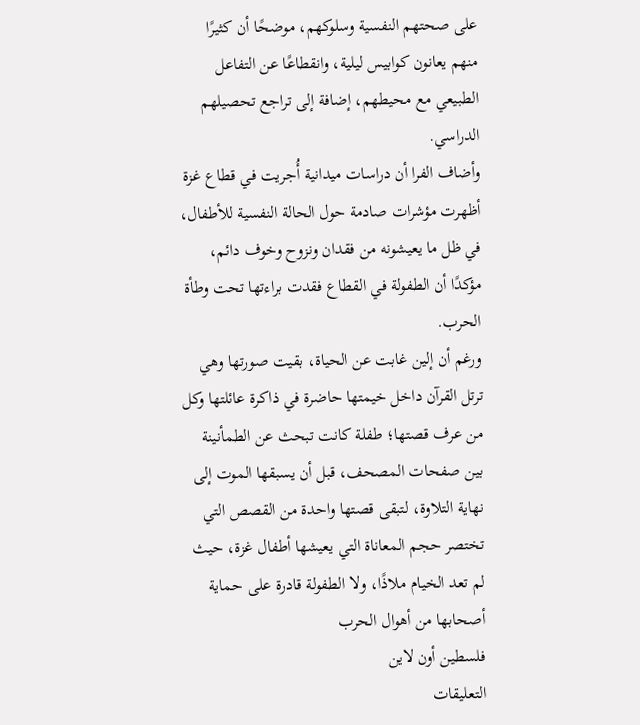على صحتهم النفسية وسلوكهم، موضحًا أن كثيرًا منهم يعانون كوابيس ليلية، وانقطاعًا عن التفاعل الطبيعي مع محيطهم، إضافة إلى تراجع تحصيلهم الدراسي.
وأضاف الفرا أن دراسات ميدانية أُجريت في قطاع غزة أظهرت مؤشرات صادمة حول الحالة النفسية للأطفال، في ظل ما يعيشونه من فقدان ونزوح وخوف دائم، مؤكدًا أن الطفولة في القطاع فقدت براءتها تحت وطأة الحرب.
ورغم أن إلين غابت عن الحياة، بقيت صورتها وهي ترتل القرآن داخل خيمتها حاضرة في ذاكرة عائلتها وكل من عرف قصتها؛ طفلة كانت تبحث عن الطمأنينة بين صفحات المصحف، قبل أن يسبقها الموت إلى نهاية التلاوة، لتبقى قصتها واحدة من القصص التي تختصر حجم المعاناة التي يعيشها أطفال غزة، حيث لم تعد الخيام ملاذًا، ولا الطفولة قادرة على حماية أصحابها من أهوال الحرب
فلسطين أون لاين
التعليقات